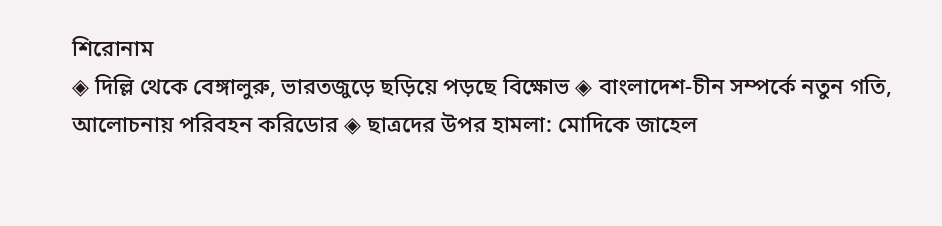শিরোনাম
◈ দিল্লি থেকে বেঙ্গালুরু, ভারতজুড়ে ছড়িয়ে পড়ছে বিক্ষোভ ◈ বাংলাদেশ-চীন সম্পর্কে নতুন গতি, আলোচনায় পরিবহন করিডোর ◈ ছাত্রদের উপর হামলা: মোদিকে জাহেল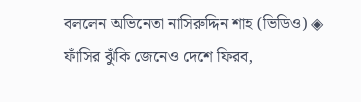বললেন অভিনেতা নাসিরুদ্দিন শাহ (ভিডিও) ◈ ফাঁসির ঝুঁকি জেনেও দেশে ফিরব,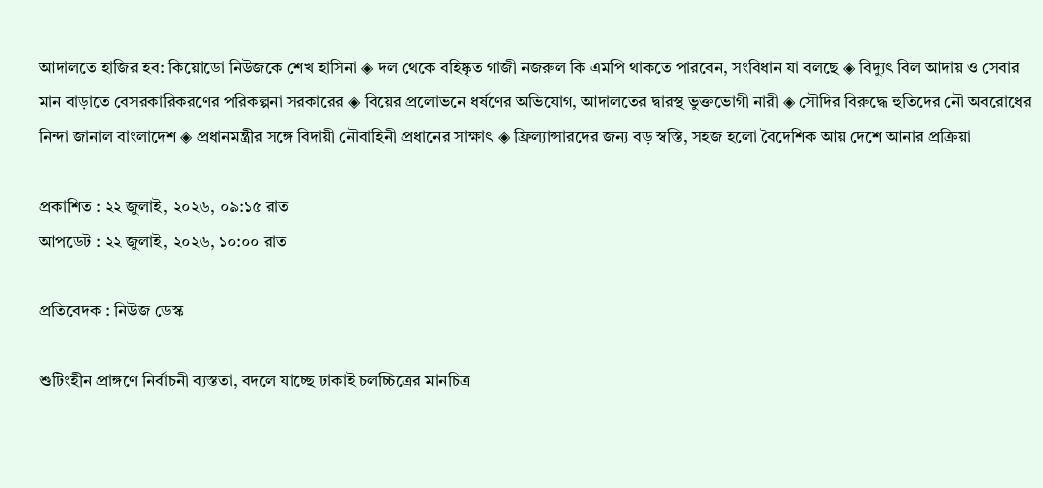আদালতে হাজির হব: কিয়োডো নিউজকে শেখ হাসিনা ◈ দল থেকে বহিষ্কৃত গাজী নজরুল কি এমপি থাকতে পারবেন, সংবিধান যা বলছে ◈ বিদ্যুৎ বিল আদায় ও সেবার মান বাড়াতে বেসরকারিকরণের পরিকল্পনা সরকারের ◈ বিয়ের প্রলোভনে ধর্ষণের অভিযোগ, আদালতের দ্বারস্থ ভুক্তভোগী নারী ◈ সৌদির বিরুদ্ধে হুতিদের নৌ অবরোধের নিন্দা জানাল বাংলাদেশ ◈ প্রধানমন্ত্রীর সঙ্গে বিদায়ী নৌবাহিনী প্রধানের সাক্ষাৎ ◈ ফ্রিল্যান্সারদের জন্য বড় স্বস্তি, সহজ হলো বৈদেশিক আয় দেশে আনার প্রক্রিয়া

প্রকাশিত : ২২ জুলাই, ২০২৬, ০৯:১৫ রাত
আপডেট : ২২ জুলাই, ২০২৬, ১০:০০ রাত

প্রতিবেদক : নিউজ ডেস্ক

শুটিংহীন প্রাঙ্গণে নির্বাচনী ব্যস্ততা, বদলে যাচ্ছে ঢাকাই চলচ্চিত্রের মানচিত্র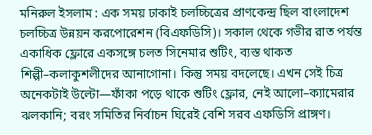মনিরুল ইসলাম : এক সময় ঢাকাই চলচ্চিত্রের প্রাণকেন্দ্র ছিল বাংলাদেশ চলচ্চিত্র উন্নয়ন করপোরেশন (বিএফডিসি)। সকাল থেকে গভীর রাত পর্যন্ত একাধিক ফ্লোরে একসঙ্গে চলত সিনেমার শুটিং, ব্যস্ত থাকত শিল্পী–কলাকুশলীদের আনাগোনা। কিন্তু সময় বদলেছে। এখন সেই চিত্র অনেকটাই উল্টো—ফাঁকা পড়ে থাকে শুটিং ফ্লোর, নেই আলো–ক্যামেরার ঝলকানি; বরং সমিতির নির্বাচন ঘিরেই বেশি সরব এফডিসি প্রাঙ্গণ।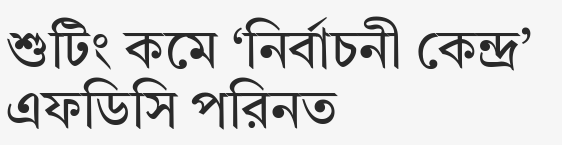শুটিং কমে ‘নির্বাচনী কেন্দ্র’ এফডিসি পরিনত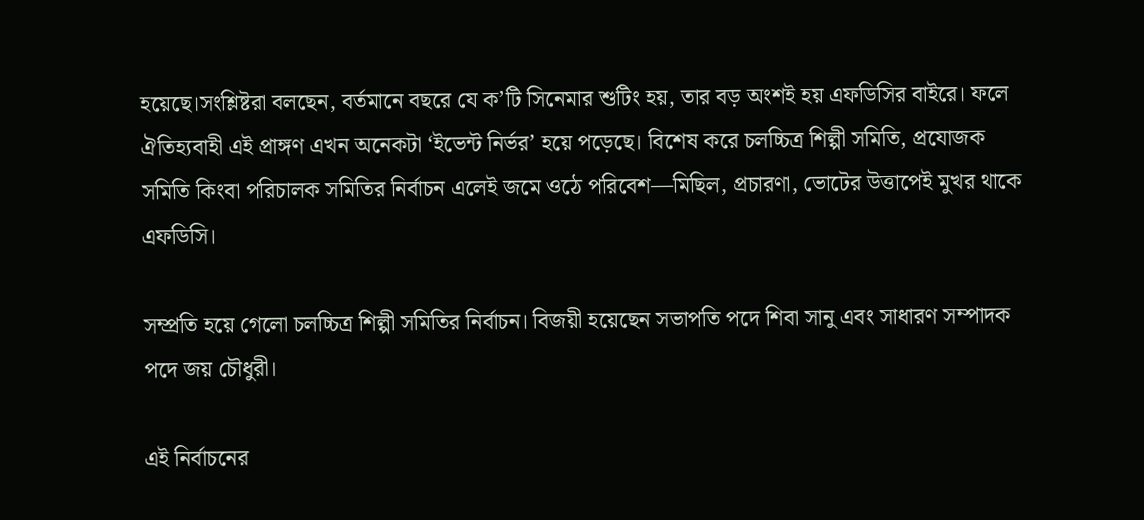হয়েছে।সংশ্লিষ্টরা বলছেন, বর্তমানে বছরে যে ক’টি সিনেমার শুটিং হয়, তার বড় অংশই হয় এফডিসির বাইরে। ফলে ঐতিহ্যবাহী এই প্রাঙ্গণ এখন অনেকটা ‘ইভেন্ট নির্ভর’ হয়ে পড়েছে। বিশেষ করে চলচ্চিত্র শিল্পী সমিতি, প্রযোজক সমিতি কিংবা পরিচালক সমিতির নির্বাচন এলেই জমে ওঠে পরিবেশ—মিছিল, প্রচারণা, ভোটের উত্তাপেই মুখর থাকে এফডিসি।

সম্প্রতি হয়ে গেলো চলচ্চিত্র শিল্পী সমিতির নির্বাচন। বিজয়ী হয়েছেন সভাপতি পদে শিবা সানু এবং সাধারণ সম্পাদক পদে জয় চৌধুরী।

এই নির্বাচনের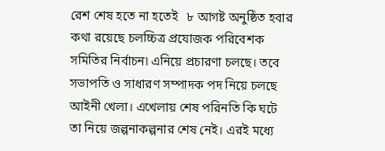রেশ শেষ হতে না হতেই   ৮ আগষ্ট অনুষ্ঠিত হবার কথা রয়েছে চলচ্চিত্র প্রযোজক পরিবেশক সমিতির নির্বাচন৷ এনিয়ে প্রচারণা চলছে। তবে সভাপতি ও সাধারণ সম্পাদক পদ নিয়ে চলছে আইনী খেলা। এখেলায় শেষ পরিনতি কি ঘটে তা নিয়ে জল্পনাকল্পনার শেষ নেই। এরই মধ্যে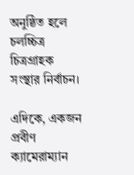অনুষ্ঠিত হলে চলচ্চিত্র চিত্রগ্রাহক সংস্থার নির্বাচন।

এদিকে, একজন প্রবীণ ক্যামেরাম্যান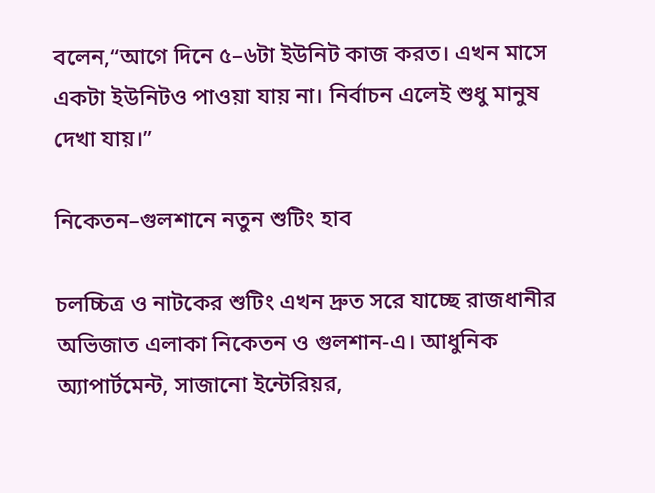বলেন,“আগে দিনে ৫–৬টা ইউনিট কাজ করত। এখন মাসে একটা ইউনিটও পাওয়া যায় না। নির্বাচন এলেই শুধু মানুষ দেখা যায়।”

নিকেতন–গুলশানে নতুন শুটিং হাব

চলচ্চিত্র ও নাটকের শুটিং এখন দ্রুত সরে যাচ্ছে রাজধানীর অভিজাত এলাকা নিকেতন ও গুলশান-এ। আধুনিক অ্যাপার্টমেন্ট, সাজানো ইন্টেরিয়র,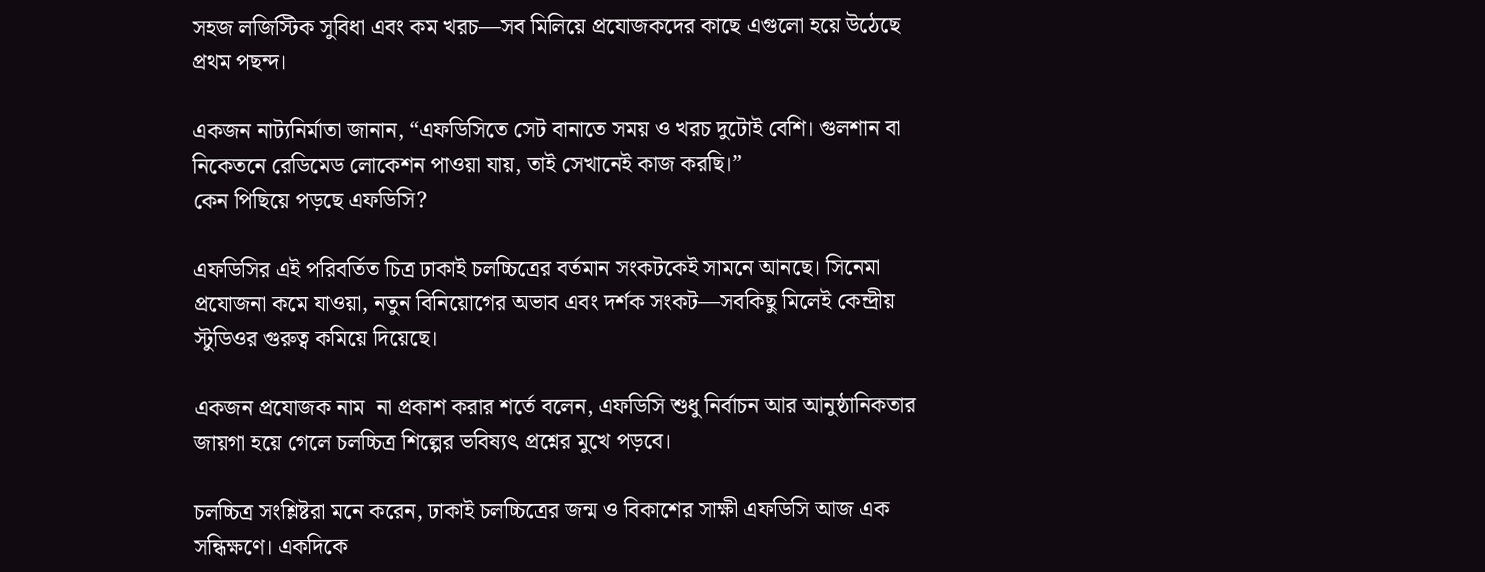সহজ লজিস্টিক সুবিধা এবং কম খরচ—সব মিলিয়ে প্রযোজকদের কাছে এগুলো হয়ে উঠেছে প্রথম পছন্দ।

একজন নাট্যনির্মাতা জানান, “এফডিসিতে সেট বানাতে সময় ও খরচ দুটোই বেশি। গুলশান বা নিকেতনে রেডিমেড লোকেশন পাওয়া যায়, তাই সেখানেই কাজ করছি।”
কেন পিছিয়ে পড়ছে এফডিসি?

এফডিসির এই পরিবর্তিত চিত্র ঢাকাই চলচ্চিত্রের বর্তমান সংকটকেই সামনে আনছে। সিনেমা প্রযোজনা কমে যাওয়া, নতুন বিনিয়োগের অভাব এবং দর্শক সংকট—সবকিছু মিলেই কেন্দ্রীয় স্টুডিওর গুরুত্ব কমিয়ে দিয়েছে।

একজন প্রযোজক নাম  না প্রকাশ করার শর্তে বলেন, এফডিসি শুধু নির্বাচন আর আনুষ্ঠানিকতার জায়গা হয়ে গেলে চলচ্চিত্র শিল্পের ভবিষ্যৎ প্রশ্নের মুখে পড়বে।

চলচ্চিত্র সংশ্লিষ্টরা মনে করেন, ঢাকাই চলচ্চিত্রের জন্ম ও বিকাশের সাক্ষী এফডিসি আজ এক সন্ধিক্ষণে। একদিকে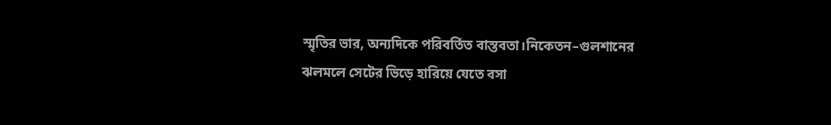স্মৃতির ভার, অন্যদিকে পরিবর্তিত বাস্তবতা।নিকেতন–গুলশানের ঝলমলে সেটের ভিড়ে হারিয়ে যেতে বসা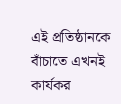এই প্রতিষ্ঠানকে বাঁচাতে এখনই কার্যকর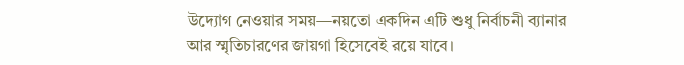উদ্যোগ নেওয়ার সময়—নয়তো একদিন এটি শুধু নির্বাচনী ব্যানার আর স্মৃতিচারণের জায়গা হিসেবেই রয়ে যাবে।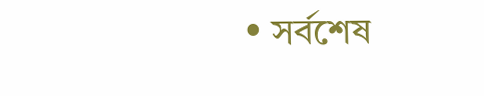• সর্বশেষ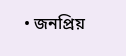• জনপ্রিয়